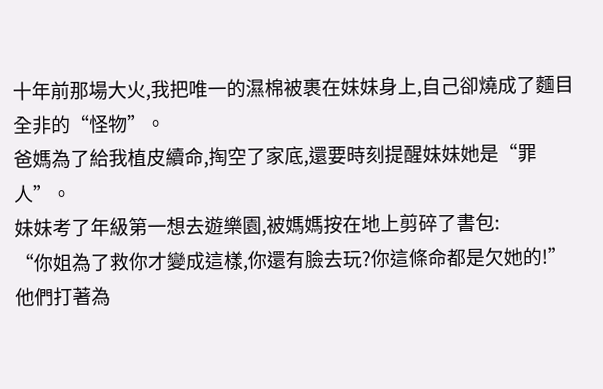十年前那場大火,我把唯一的濕棉被裹在妹妹身上,自己卻燒成了麵目全非的“怪物”。
爸媽為了給我植皮續命,掏空了家底,還要時刻提醒妹妹她是“罪人”。
妹妹考了年級第一想去遊樂園,被媽媽按在地上剪碎了書包:
“你姐為了救你才變成這樣,你還有臉去玩?你這條命都是欠她的!”
他們打著為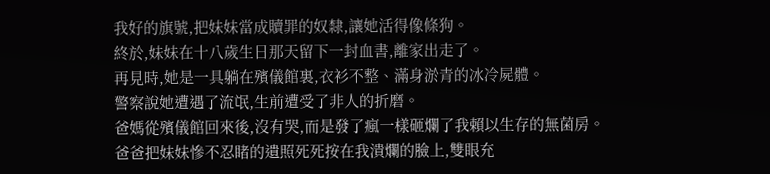我好的旗號,把妹妹當成贖罪的奴隸,讓她活得像條狗。
終於,妹妹在十八歲生日那天留下一封血書,離家出走了。
再見時,她是一具躺在殯儀館裏,衣衫不整、滿身淤青的冰冷屍體。
警察說她遭遇了流氓,生前遭受了非人的折磨。
爸媽從殯儀館回來後,沒有哭,而是發了瘋一樣砸爛了我賴以生存的無菌房。
爸爸把妹妹慘不忍睹的遺照死死按在我潰爛的臉上,雙眼充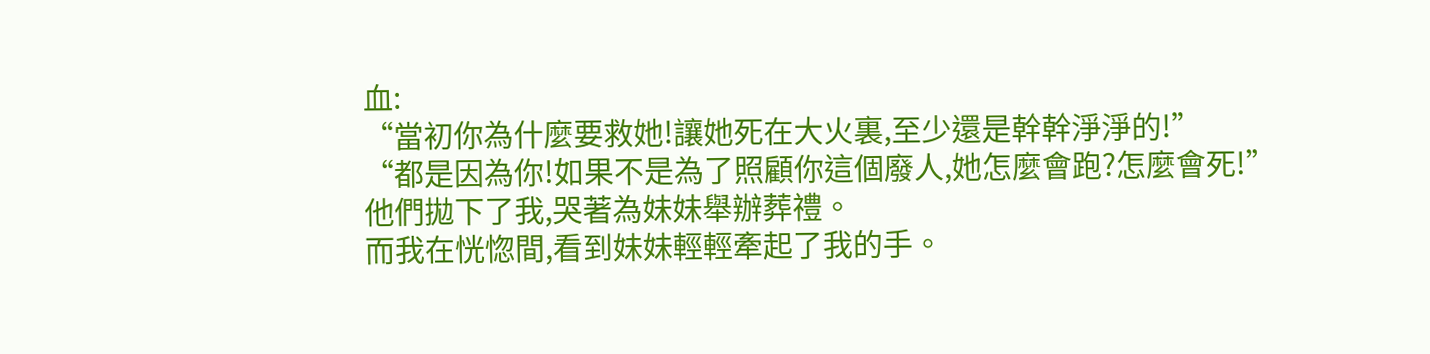血:
“當初你為什麼要救她!讓她死在大火裏,至少還是幹幹淨淨的!”
“都是因為你!如果不是為了照顧你這個廢人,她怎麼會跑?怎麼會死!”
他們拋下了我,哭著為妹妹舉辦葬禮。
而我在恍惚間,看到妹妹輕輕牽起了我的手。